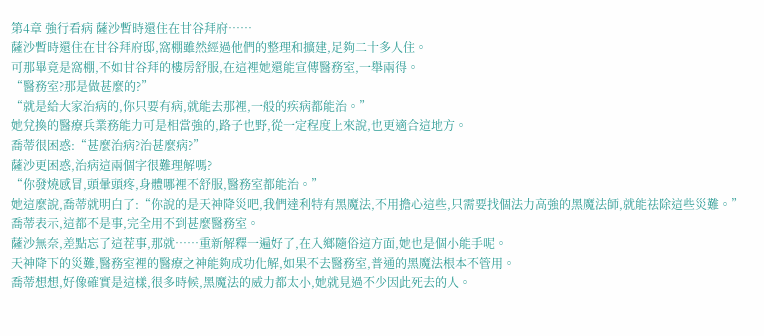第4章 強行看病 薩沙暫時還住在甘谷拜府……
薩沙暫時還住在甘谷拜府邸,窩棚雖然經過他們的整理和擴建,足夠二十多人住。
可那畢竟是窩棚,不如甘谷拜的樓房舒服,在這裡她還能宣傳醫務室,一舉兩得。
“醫務室?那是做甚麼的?”
“就是給大家治病的,你只要有病,就能去那裡,一般的疾病都能治。”
她兌換的醫療兵業務能力可是相當強的,路子也野,從一定程度上來說,也更適合這地方。
喬蒂很困惑:“甚麼治病?治甚麼病?”
薩沙更困惑,治病這兩個字很難理解嗎?
“你發燒感冒,頭暈頭疼,身體哪裡不舒服,醫務室都能治。”
她這麼說,喬蒂就明白了:“你說的是天神降災吧,我們達利特有黑魔法,不用擔心這些,只需要找個法力高強的黑魔法師,就能祛除這些災難。”
喬蒂表示,這都不是事,完全用不到甚麼醫務室。
薩沙無奈,差點忘了這茬事,那就……重新解釋一遍好了,在入鄉隨俗這方面,她也是個小能手呢。
天神降下的災難,醫務室裡的醫療之神能夠成功化解,如果不去醫務室,普通的黑魔法根本不管用。
喬蒂想想,好像確實是這樣,很多時候,黑魔法的威力都太小,她就見過不少因此死去的人。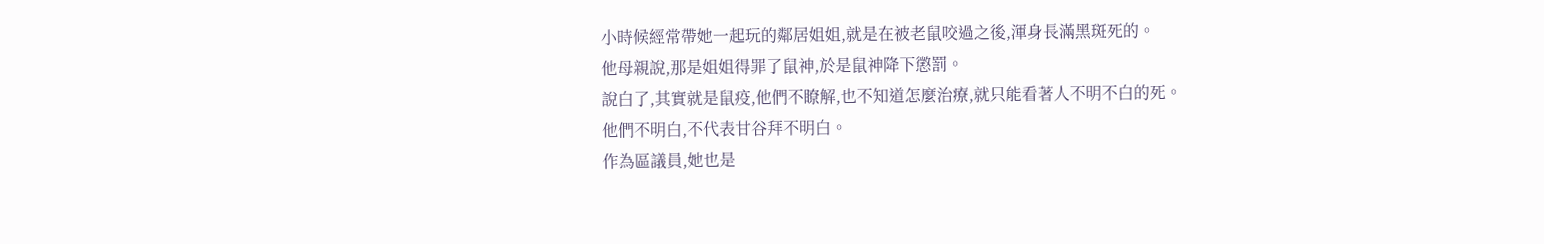小時候經常帶她一起玩的鄰居姐姐,就是在被老鼠咬過之後,渾身長滿黑斑死的。
他母親說,那是姐姐得罪了鼠神,於是鼠神降下懲罰。
說白了,其實就是鼠疫,他們不瞭解,也不知道怎麼治療,就只能看著人不明不白的死。
他們不明白,不代表甘谷拜不明白。
作為區議員,她也是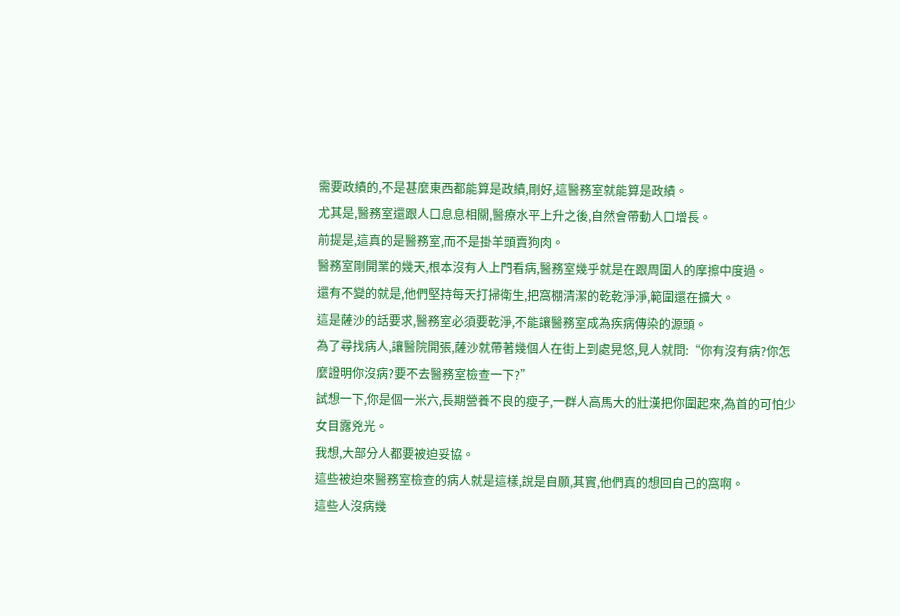需要政績的,不是甚麼東西都能算是政績,剛好,這醫務室就能算是政績。
尤其是,醫務室還跟人口息息相關,醫療水平上升之後,自然會帶動人口增長。
前提是,這真的是醫務室,而不是掛羊頭賣狗肉。
醫務室剛開業的幾天,根本沒有人上門看病,醫務室幾乎就是在跟周圍人的摩擦中度過。
還有不變的就是,他們堅持每天打掃衛生,把窩棚清潔的乾乾淨淨,範圍還在擴大。
這是薩沙的話要求,醫務室必須要乾淨,不能讓醫務室成為疾病傳染的源頭。
為了尋找病人,讓醫院開張,薩沙就帶著幾個人在街上到處晃悠,見人就問:“你有沒有病?你怎麼證明你沒病?要不去醫務室檢查一下?”
試想一下,你是個一米六,長期營養不良的瘦子,一群人高馬大的壯漢把你圍起來,為首的可怕少女目露兇光。
我想,大部分人都要被迫妥協。
這些被迫來醫務室檢查的病人就是這樣,說是自願,其實,他們真的想回自己的窩啊。
這些人沒病幾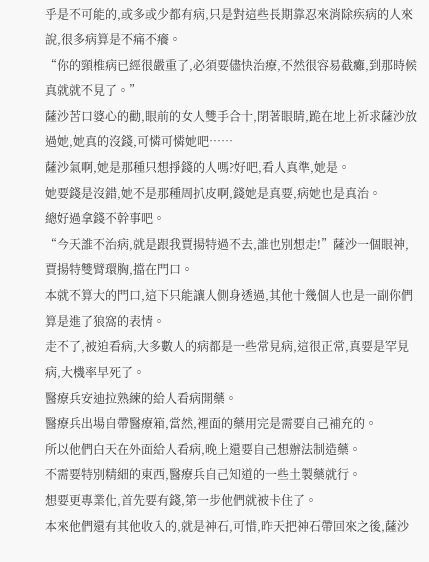乎是不可能的,或多或少都有病,只是對這些長期靠忍來消除疾病的人來說,很多病算是不痛不癢。
“你的頸椎病已經很嚴重了,必須要儘快治療,不然很容易截癱,到那時候真就就不見了。”
薩沙苦口婆心的勸,眼前的女人雙手合十,閉著眼睛,跪在地上祈求薩沙放過她,她真的沒錢,可憐可憐她吧……
薩沙氣啊,她是那種只想掙錢的人嗎?好吧,看人真準,她是。
她要錢是沒錯,她不是那種周扒皮啊,錢她是真要,病她也是真治。
總好過拿錢不幹事吧。
“今天誰不治病,就是跟我賈揚特過不去,誰也別想走!”薩沙一個眼神,賈揚特雙臂環胸,擋在門口。
本就不算大的門口,這下只能讓人側身透過,其他十幾個人也是一副你們算是進了狼窩的表情。
走不了,被迫看病,大多數人的病都是一些常見病,這很正常,真要是罕見病,大機率早死了。
醫療兵安迪拉熟練的給人看病開藥。
醫療兵出場自帶醫療箱,當然,裡面的藥用完是需要自己補充的。
所以他們白天在外面給人看病,晚上還要自己想辦法制造藥。
不需要特別精細的東西,醫療兵自己知道的一些土製藥就行。
想要更專業化,首先要有錢,第一步他們就被卡住了。
本來他們還有其他收入的,就是神石,可惜,昨天把神石帶回來之後,薩沙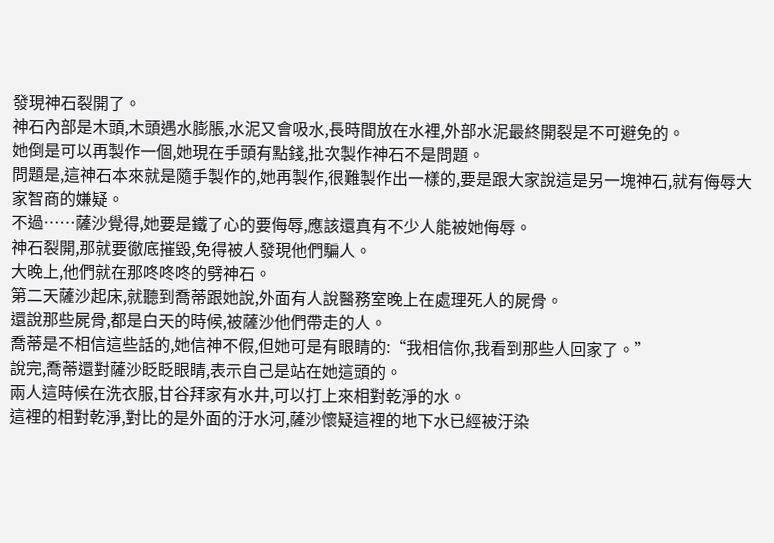發現神石裂開了。
神石內部是木頭,木頭遇水膨脹,水泥又會吸水,長時間放在水裡,外部水泥最終開裂是不可避免的。
她倒是可以再製作一個,她現在手頭有點錢,批次製作神石不是問題。
問題是,這神石本來就是隨手製作的,她再製作,很難製作出一樣的,要是跟大家說這是另一塊神石,就有侮辱大家智商的嫌疑。
不過……薩沙覺得,她要是鐵了心的要侮辱,應該還真有不少人能被她侮辱。
神石裂開,那就要徹底摧毀,免得被人發現他們騙人。
大晚上,他們就在那咚咚咚的劈神石。
第二天薩沙起床,就聽到喬蒂跟她說,外面有人說醫務室晚上在處理死人的屍骨。
還說那些屍骨,都是白天的時候,被薩沙他們帶走的人。
喬蒂是不相信這些話的,她信神不假,但她可是有眼睛的:“我相信你,我看到那些人回家了。”
說完,喬蒂還對薩沙眨眨眼睛,表示自己是站在她這頭的。
兩人這時候在洗衣服,甘谷拜家有水井,可以打上來相對乾淨的水。
這裡的相對乾淨,對比的是外面的汙水河,薩沙懷疑這裡的地下水已經被汙染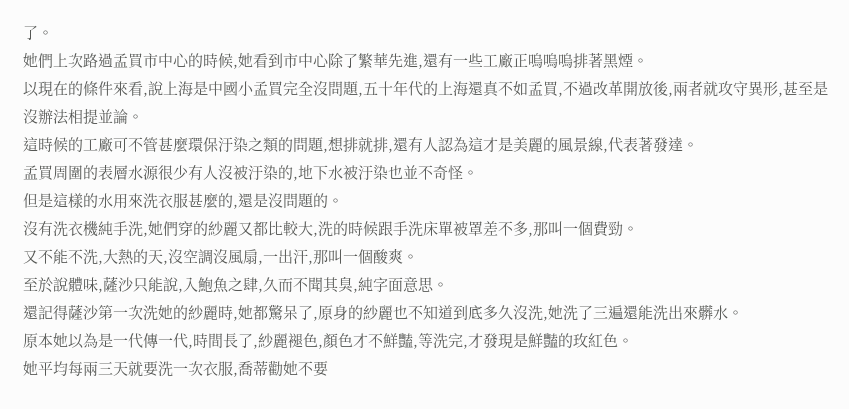了。
她們上次路過孟買市中心的時候,她看到市中心除了繁華先進,還有一些工廠正嗚嗚嗚排著黑煙。
以現在的條件來看,說上海是中國小孟買完全沒問題,五十年代的上海還真不如孟買,不過改革開放後,兩者就攻守異形,甚至是沒辦法相提並論。
這時候的工廠可不管甚麼環保汙染之類的問題,想排就排,還有人認為這才是美麗的風景線,代表著發達。
孟買周圍的表層水源很少有人沒被汙染的,地下水被汙染也並不奇怪。
但是這樣的水用來洗衣服甚麼的,還是沒問題的。
沒有洗衣機純手洗,她們穿的紗麗又都比較大,洗的時候跟手洗床單被罩差不多,那叫一個費勁。
又不能不洗,大熱的天,沒空調沒風扇,一出汗,那叫一個酸爽。
至於說體味,薩沙只能說,入鮑魚之肆,久而不聞其臭,純字面意思。
還記得薩沙第一次洗她的紗麗時,她都驚呆了,原身的紗麗也不知道到底多久沒洗,她洗了三遍還能洗出來髒水。
原本她以為是一代傳一代,時間長了,紗麗褪色,顏色才不鮮豔,等洗完,才發現是鮮豔的玫紅色。
她平均每兩三天就要洗一次衣服,喬蒂勸她不要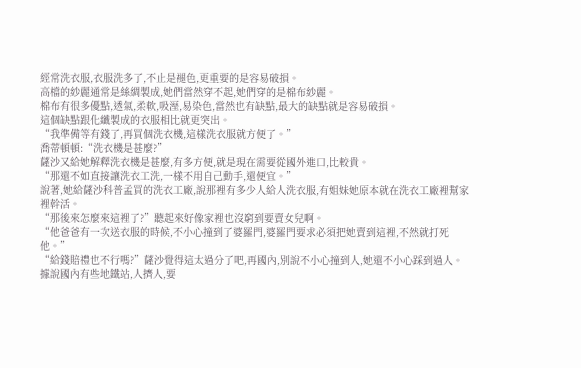經常洗衣服,衣服洗多了,不止是褪色,更重要的是容易破損。
高檔的紗麗通常是絲綢製成,她們當然穿不起,她們穿的是棉布紗麗。
棉布有很多優點,透氣,柔軟,吸溼,易染色,當然也有缺點,最大的缺點就是容易破損。
這個缺點跟化纖製成的衣服相比就更突出。
“我準備等有錢了,再買個洗衣機,這樣洗衣服就方便了。”
喬蒂頓頓:“洗衣機是甚麼?”
薩沙又給她解釋洗衣機是甚麼,有多方便,就是現在需要從國外進口,比較貴。
“那還不如直接讓洗衣工洗,一樣不用自己動手,還便宜。”
說著,她給薩沙科普孟買的洗衣工廠,說那裡有多少人給人洗衣服,有姐妹她原本就在洗衣工廠裡幫家裡幹活。
“那後來怎麼來這裡了?”聽起來好像家裡也沒窮到要賣女兒啊。
“他爸爸有一次送衣服的時候,不小心撞到了婆羅門,婆羅門要求必須把她賣到這裡,不然就打死他。”
“給錢賠禮也不行嗎?”薩沙覺得這太過分了吧,再國內,別說不小心撞到人,她還不小心踩到過人。
據說國內有些地鐵站,人擠人,要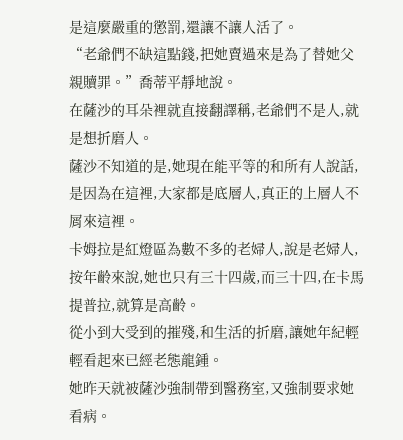是這麼嚴重的懲罰,還讓不讓人活了。
“老爺們不缺這點錢,把她賣過來是為了替她父親贖罪。”喬蒂平靜地說。
在薩沙的耳朵裡就直接翻譯稱,老爺們不是人,就是想折磨人。
薩沙不知道的是,她現在能平等的和所有人說話,是因為在這裡,大家都是底層人,真正的上層人不屑來這裡。
卡姆拉是紅燈區為數不多的老婦人,說是老婦人,按年齡來說,她也只有三十四歲,而三十四,在卡馬提普拉,就算是高齡。
從小到大受到的摧殘,和生活的折磨,讓她年紀輕輕看起來已經老態龍鍾。
她昨天就被薩沙強制帶到醫務室,又強制要求她看病。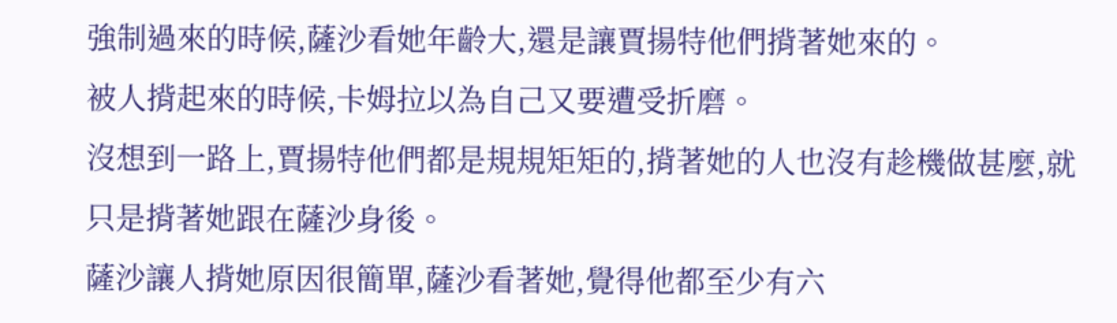強制過來的時候,薩沙看她年齡大,還是讓賈揚特他們揹著她來的。
被人揹起來的時候,卡姆拉以為自己又要遭受折磨。
沒想到一路上,賈揚特他們都是規規矩矩的,揹著她的人也沒有趁機做甚麼,就只是揹著她跟在薩沙身後。
薩沙讓人揹她原因很簡單,薩沙看著她,覺得他都至少有六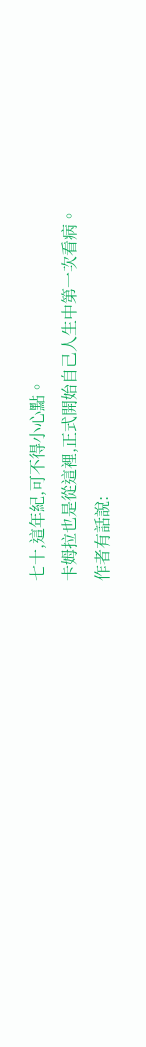七十,這年紀,可不得小心點。
卡姆拉也是從這裡,正式開始自己人生中第一次看病。
作者有話說: